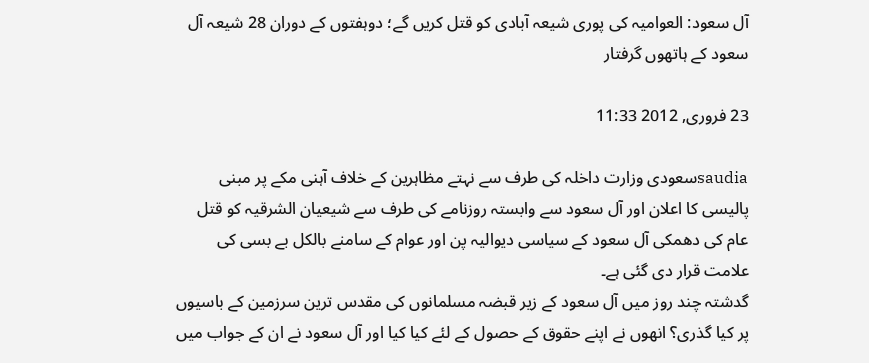آل سعود: العوامیہ کی پوری شیعہ آبادی کو قتل کریں گے؛ دوہفتوں کے دوران 28 شیعہ آل سعود کے ہاتھوں گرفتار

23 فروری, 2012 11:33

saudiaسعودی وزارت داخلہ کی طرف سے نہتے مظاہرین کے خلاف آہنی مکے پر مبنی پالیسی کا اعلان اور آل سعود سے وابستہ روزنامے کی طرف سے شیعیان الشرقیہ کو قتل عام کی دھمکی آل سعود کے سیاسی دیوالیہ پن اور عوام کے سامنے بالکل بے بسی کی علامت قرار دی گئی ہے۔
گدشتہ چند روز میں آل سعود کے زير قبضہ مسلمانوں کی مقدس ترین سرزمین کے باسیوں پر کیا گذری؟ انھوں نے اپنے حقوق کے حصول کے لئے کیا کیا اور آل سعود نے ان کے جواب میں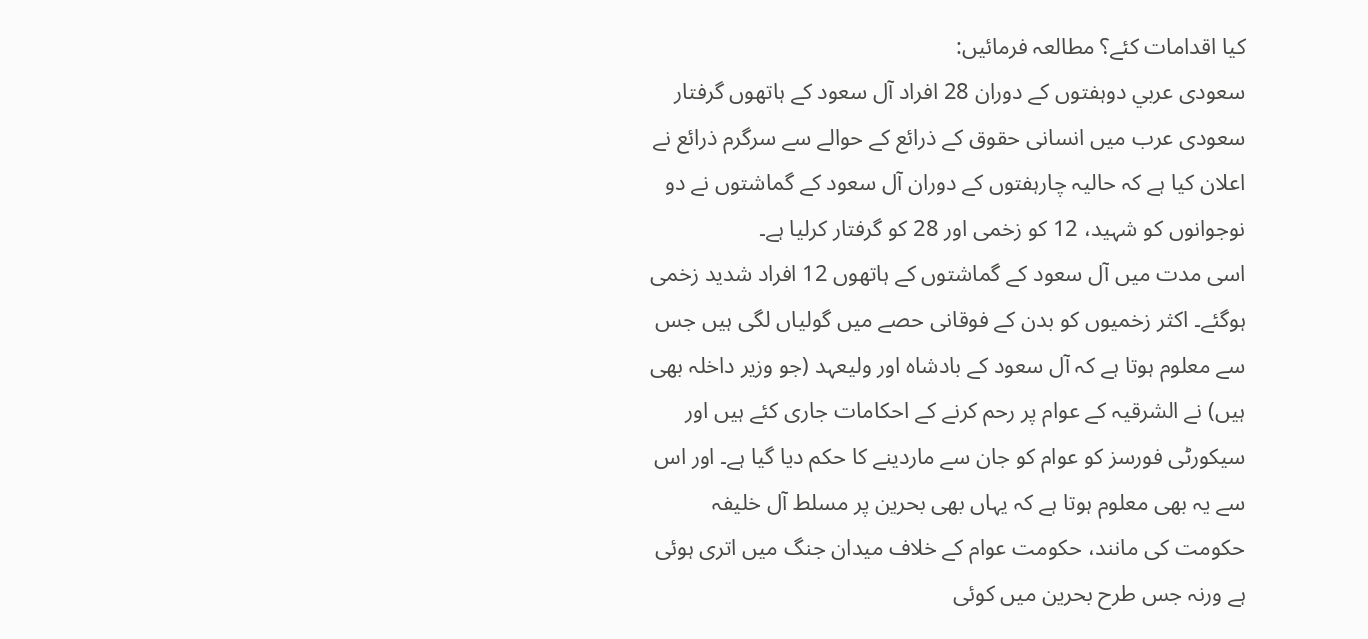کیا اقدامات کئے؟ مطالعہ فرمائیں:
سعودی عربي دوہفتوں کے دوران 28 افراد آل سعود کے ہاتھوں گرفتار
سعودی عرب میں انسانی حقوق کے ذرائع کے حوالے سے سرگرم ذرائع نے اعلان کیا ہے کہ حالیہ چارہفتوں کے دوران آل سعود کے گماشتوں نے دو نوجوانوں کو شہید، 12 کو زخمی اور 28 کو گرفتار کرلیا ہے۔
اسی مدت میں آل سعود کے گماشتوں کے ہاتھوں 12 افراد شدید زخمی ہوگئے۔ اکثر زخمیوں کو بدن کے فوقانی حصے میں گولیاں لگی ہیں جس سے معلوم ہوتا ہے کہ آل سعود کے بادشاہ اور ولیعہد (جو وزیر داخلہ بھی ہیں) نے الشرقیہ کے عوام پر رحم کرنے کے احکامات جاری کئے ہیں اور سیکورٹی فورسز کو عوام کو جان سے ماردینے کا حکم دیا گیا ہے۔ اور اس سے یہ بھی معلوم ہوتا ہے کہ یہاں بھی بحرین پر مسلط آل خلیفہ حکومت کی مانند، حکومت عوام کے خلاف میدان جنگ میں اتری ہوئی ہے ورنہ جس طرح بحرین میں کوئی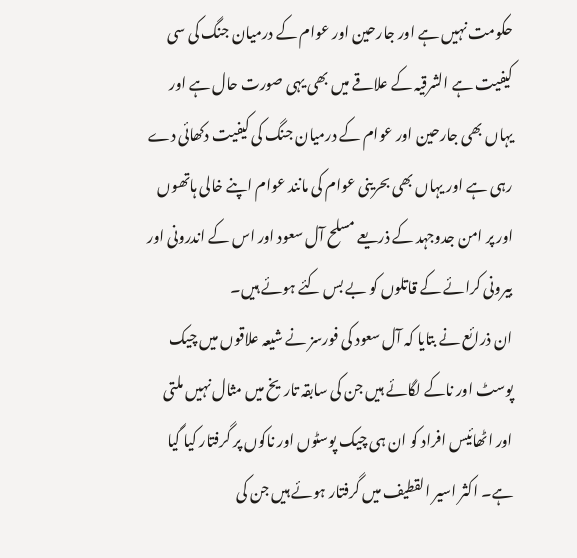حکومت نہیں ہے اور جارحین اور عوام کے درمیان جنگ کی سی کیفیت ہے الشرقیہ کے علاقے میں بھی یہی صورت حال ہے اور یہاں بھی جارحین اور عوام کے درمیان جنگ کی کیفیت دکھائی دے رہی ہے اور یہاں بھی بحرینی عوام کی مانند عوام اپنے خالی ہاتھوں اور پر امن جدوجہد کے ذریعے مسلح آل سعود اور اس کے اندرونی اور بیرونی کرائے کے قاتلوں کو بے بس کئے ہوئے ہیں۔
ان ذرائع نے بتایا کہ آل سعود کی فورسز نے شیعہ علاقوں میں چیک پوسٹ اور ناکے لگائے ہیں جن کی سابقہ تاریخ میں مثال نہیں ملتی اور اٹھائیس افراد کو ان ہی چیک پوسٹوں اور ناکوں پر گرفتار کیا گیا ہے۔ اکثر اسیر القطیف میں گرفتار ہوئے ہیں جن کی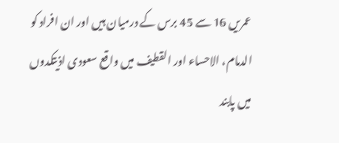عمریں 16 سے 45 برس کے درمیان ہیں اور ان افراد کو الدمام، الاحساء اور القطیف میں واقع سعودی اذیتکدوں میں پابند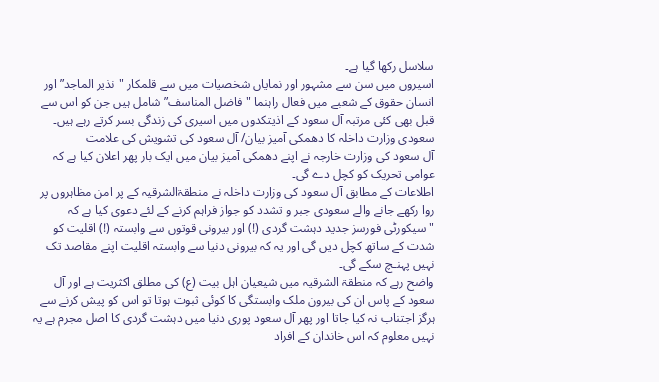سلاسل رکھا گیا ہے۔
اسیروں میں سن سے مشہور اور نماياں شخصیات میں سے قلمکار "نذیر الماجد” اور انسان حقوق کے شعبے میں فعال راہنما "فاضل المناسف” شامل ہیں جن کو اس سے قبل بھی کئی مرتبہ آل سعود کے اذیتکدوں میں اسیری کی زندگی بسر کرتے رہے ہیں۔
سعودی وزارت داخلہ کا دھمکی آمیز بیان/ آل سعود کی تشویش کی علامت
آل سعود کی وزارت خارجہ نے اپنے دھمکی آمیز بیان میں ایک بار پھر اعلان کیا ہے کہ عوامی تحریک کو کچل دے گی۔
اطلاعات کے مطابق آل سعود کی وزارت داخلہ نے منطقۃالشرقیہ کے پر امن مظاہروں پر روا رکھے جانے والے سعودی جبر و تشدد کو جواز فراہم کرنے کے لئے دعوی کیا ہے کہ "سیکورٹی فورسز جدید دہشت گردی (!) اور بیرونی قوتوں سے وابستہ (!) اقلیت کو شدت کے ساتھ کچل دیں گی اور یہ کہ بیرونی دنیا سے وابستہ اقلیت اپنے مقاصد تک نہیں پہنـچ سکے گی۔
واضح رہے کہ منطقۃ الشرقیہ میں شیعیان اہل بیت (ع) کی مطلق اکثریت ہے اور آل سعود کے پاس ان کی بیرون ملک وابستگی کا کوئی ثبوت ہوتا تو اس کو پیش کرنے سے ہرگز اجتناب نہ کیا جاتا اور پھر آل سعود پوری دنیا میں دہشت گردی کا اصل مجرم ہے یہ نہیں معلوم کہ اس خاندان کے افراد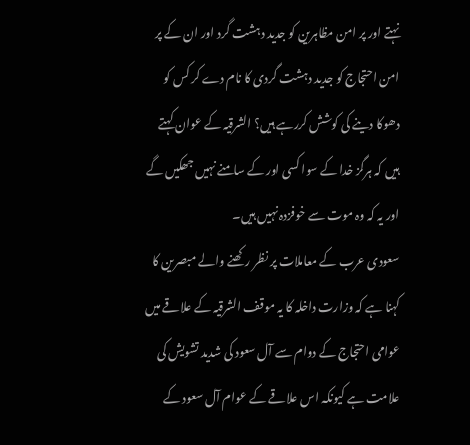نہتے اور پر امن مظاہرین کو جدید دہشت گرد اور ان کے پر امن احتجاج کو جدید دہشت گردی کا نام دے کر کس کو دھوکا دینے کی کوشش کررہے ہیں؟ الشرقیہ کے عوان کہتے ہیں کہ ہرگز خدا کے سوا کسی اور کے سامنے نہیں جھکیں گے اور یہ کہ وہ موت سے خوفزدہ نہیں ہیں۔
سعودی عرب کے معاملات پر نظر رکھنے والے مبصرین کا کہنا ہے کہ وزارت داخلہ کا یہ موقف الشرقیہ کے علاقے میں عوامی احتجاج کے دوام سے آل سعود کی شدید تشویش کی علامت ہے کیونکہ اس علاقے کے عوام آل سعود کے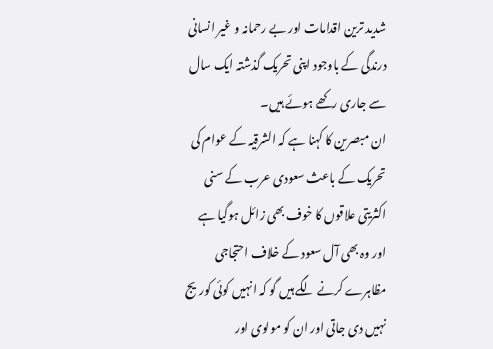شدید ترین اقدامات اور بے رحمانہ و غیر انسانی درندگی کے باوجود اپنی تحریک گذشتہ ایک سال سے جاری رکھے ہوئے ہیں۔
ان مبصرین کا کہنا ہے کہ الشرقیہ کے عوام کی تحریک کے باعث سعودی عرب کے سنی اکثریتی علاقوں کا خوف بھی زائل ہوگیا ہے اور وہ بھی آل سعود کے خلاف احتجاجی مظاہرے کرنے لگے ہیں گو کہ انہیں کوئی کوریج نہیں دی جاتی اور ان کو مولوی اور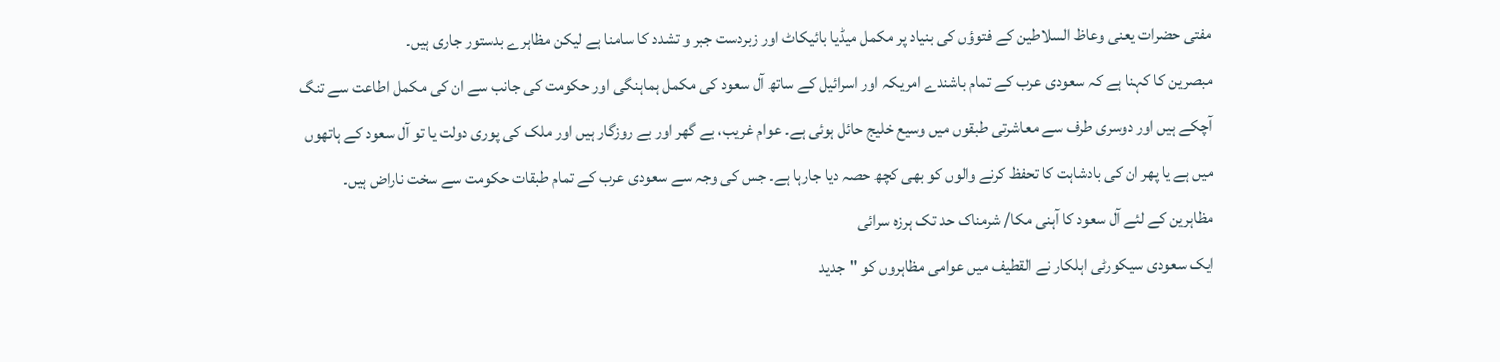مفتی حضرات یعنی وعاظ السلاطین کے فتوؤں کی بنیاد پر مکمل میڈیا بائیکاٹ اور زبردست جبر و تشدد کا سامنا ہے لیکن مظاہرے بدستور جاری ہیں۔
مبصرین کا کہنا ہے کہ سعودی عرب کے تمام باشندے امریکہ اور اسرائیل کے ساتھ آل سعود کی مکمل ہماہنگی اور حکومت کی جانب سے ان کی مکمل اطاعت سے تنگ آچکے ہیں اور دوسری طرف سے معاشرتی طبقوں میں وسیع خلیج حائل ہوئی ہے۔ عوام غریب، بے گھر اور بے روزگار ہیں اور ملک کی پوری دولت یا تو آل سعود کے ہاتھوں میں ہے یا پھر ان کی بادشاہت کا تحفظ کرنے والوں کو بھی کچھ حصہ دیا جارہا ہے۔ جس کی وجہ سے سعودی عرب کے تمام طبقات حکومت سے سخت ناراض ہیں۔
مظاہرین کے لئے آل سعود کا آہنی مکا/ شرمناک حد تک ہرزہ سرائی
ایک سعودی سیکورٹی اہلکار نے القطیف میں عوامی مظاہروں کو "جدید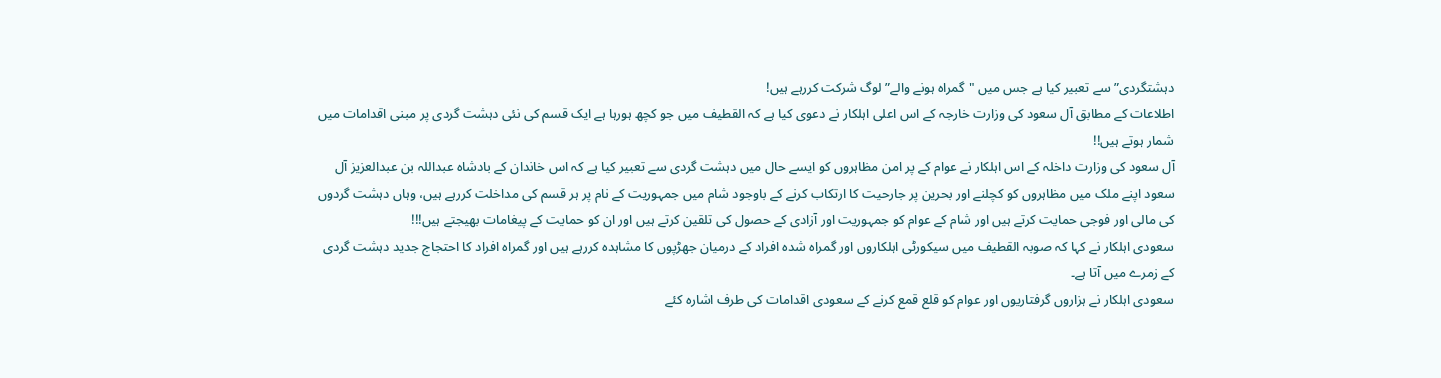دہشتگردی” سے تعبیر کیا ہے جس میں "گمراہ ہونے والے” لوگ شرکت کررہے ہیں!
اطلاعات کے مطابق آل سعود کی وزارت خارجہ کے اس اعلی اہلکار نے دعوی کیا ہے کہ القطیف میں جو کچھ ہورہا ہے ایک قسم کی نئی دہشت گردی پر مبنی اقدامات میں شمار ہوتے ہیں!!
آل سعود کی وزارت داخلہ کے اس اہلکار نے عوام کے پر امن مظاہروں کو ایسے حال میں دہشت گردی سے تعبیر کیا ہے کہ اس خاندان کے بادشاہ عبداللہ بن عبدالعزیز آل سعود اپنے ملک میں مظاہروں کو کچلنے اور بحرین پر جارحیت کا ارتکاب کرنے کے باوجود شام میں جمہوریت کے نام پر ہر قسم کی مداخلت کررہے ہیں، وہاں دہشت گردوں کی مالی اور فوجی حمایت کرتے ہیں اور شام کے عوام کو جمہوریت اور آزادی کے حصول کی تلقین کرتے ہیں اور ان کو حمایت کے پیغامات بھیجتے ہیں!!!
سعودی اہلکار نے کہا کہ صوبہ القطیف میں سیکورٹی اہلکاروں اور گمراہ شدہ افراد کے درمیان جھڑپوں کا مشاہدہ کررہے ہیں اور گمراہ افراد کا احتجاج جدید دہشت گردی کے زمرے میں آتا ہے۔
سعودی اہلکار نے ہزاروں گرفتاریوں اور عوام کو قلع قمع کرنے کے سعودی اقدامات کی طرف اشارہ کئے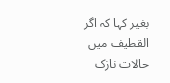بغیر کہا کہ اگر القطیف میں حالات نازک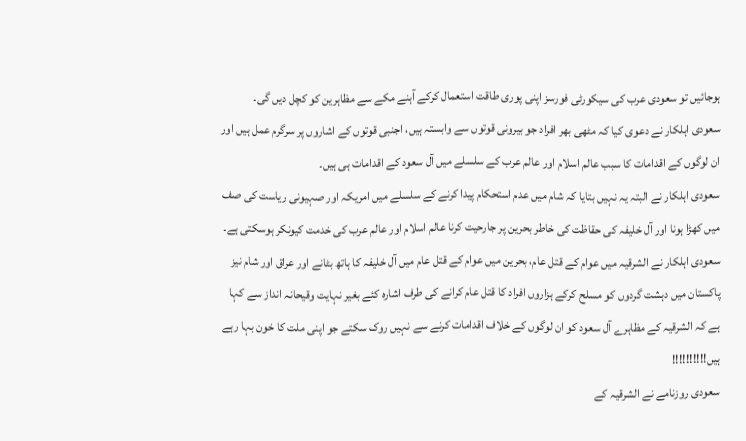ہوجائیں تو سعودی عرب کی سیکورٹی فورسز اپنی پوری طاقت استعمال کرکے آہنے مکے سے مظاہرین کو کچل دیں گی۔
سعودی اہلکار نے دعوی کیا کہ مٹھی بھر افراد جو بیرونی قوتوں سے وابستہ ہیں، اجنبی قوتوں کے اشاروں پر سرگرم عمل ہیں اور ان لوگوں کے اقدامات کا سبب عالم اسلام اور عالم عرب کے سلسلے میں آل سعود کے اقدامات ہی ہیں۔
سعودی اہلکار نے البتہ یہ نہيں بتایا کہ شام میں عدم استحکام پیدا کرنے کے سلسلے میں امریکہ اور صہیونی ریاست کی صف میں کھڑا ہونا اور آل خلیفہ کی حقاظت کی خاطر بحرین پر جارحیت کرنا عالم اسلام اور عالم عرب کی خدمت کیونکر ہوسکتی ہے۔
سعودی اہلکار نے الشرقیہ میں عوام کے قتل عام، بحرین میں عوام کے قتل عام میں آل خلیفہ کا ہاتھ بٹانے اور عراق اور شام نیز پاکستان میں دہشت گردوں کو مسلح کرکے ہزاروں افراد کا قتل عام کرانے کی طرف اشارہ کئے بغیر نہایت وقیحانہ انداز سے کہا ہے کہ الشرقیہ کے مظاہرے آل سعود کو ان لوگوں کے خلاف اقدامات کرنے سے نہیں روک سکتے جو اپنی ملت کا خون بہا رہے ہیں!!!!!!!!!!
سعودی روزنامے نے الشرقیہ کے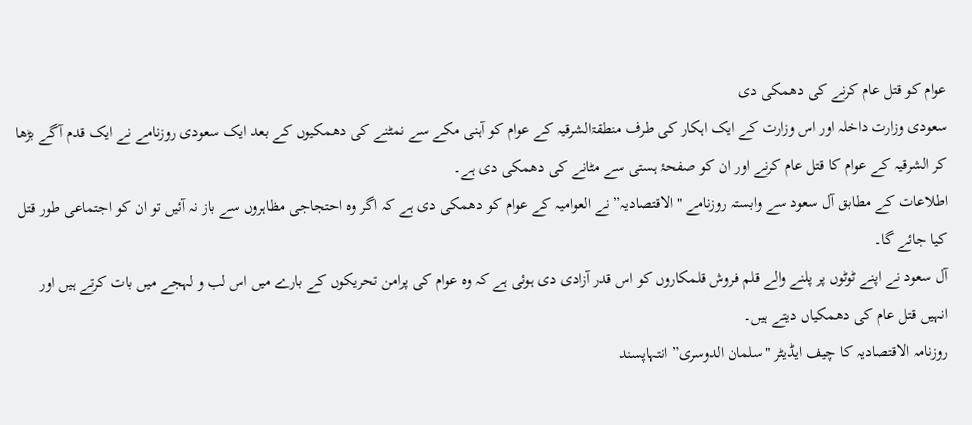عوام کو قتل عام کرنے کی دھمکی دی
سعودی وزارت داخلہ اور اس وزارت کے ایک اہکار کی طرف منطقۃالشرقیہ کے عوام کو آہنی مکے سے نمٹنے کی دھمکیوں کے بعد ایک سعودی روزنامے نے ایک قدم آگے بڑھا کر الشرقیہ کے عوام کا قتل عام کرنے اور ان کو صفحۂ ہستی سے مٹانے کی دھمکی دی ہے۔
اطلاعات کے مطابق آل سعود سے وابستہ روزنامے "الاقتصادیہ” نے العوامیہ کے عوام کو دھمکی دی ہے کہ اگر وہ احتجاجی مظاہروں سے باز نہ آئیں تو ان کو اجتماعی طور قتل کیا جائے گا۔
آل سعود نے اپنے ٹوٹوں پر پلنے والے قلم فروش قلمکاروں کو اس قدر آزادی دی ہوئی ہے کہ وہ عوام کی پرامن تحریکوں کے بارے میں اس لب و لہجے میں بات کرتے ہیں اور انہیں قتل عام کی دھمکیاں دیتے ہیں۔
روزنامہ الاقتصادیہ کا چیف ایڈیٹر "سلمان الدوسری” انتہاپسند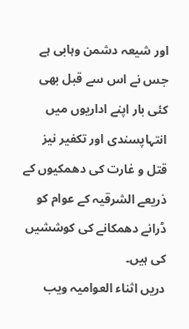اور شیعہ دشمن وہابی ہے جس نے اس سے قبل بھی کئی بار اپنے اداریوں میں انتہاپسندی اور تکفیر نیز قتل و غارت کی دھمکیوں کے ذریعے الشرقیہ کے عوام کو ڈرانے دھمکانے کی کوششیں کی ہیں۔
دریں اثناء العوامیہ ویب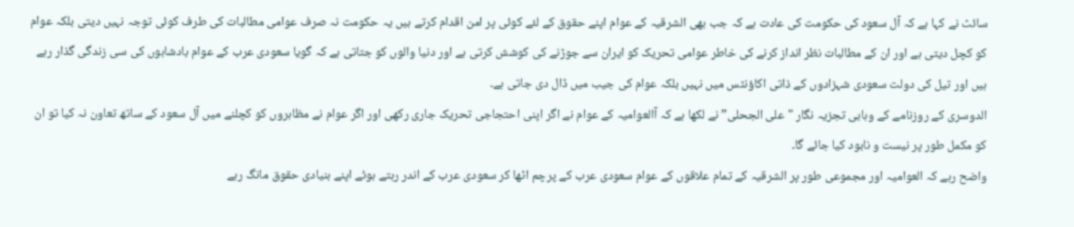سائٹ نے کہا ہے کہ آل سعود کی حکومت کی عادت ہے کہ جب بھی الشرقیہ کے عوام اپنے حقوق کے لئے کوئی پر امن اقدام کرتے ہیں یہ حکومت نہ صرف عوامی مطالبات کی طرف کوئی توجہ نہیں دیتی بلکہ عوام کو کچل دیتی ہے اور ان کے مطالبات نظر انداز کرنے کی خاطر عوامی تحریک کو ایران سے جوڑنے کی کوشش کرتی ہے اور دنیا والوں کو جتاتی ہے کہ گویا سعودی عرب کے عوام بادشاہوں کی سی زندگی گذار رہے ہيں اور تیل کی دولت سعودی شہزادوں کے ذاتی اکاؤنٹس میں نہیں بلکہ عوام کی جیب میں ڈال دی جاتی ہے۔
الدوسری کے روزنامے کے وہابی تجزیہ نگار "علی الجحلی” نے لکھا ہے کہ آالعوامیہ کے عوام نے اگر اپنی احتجاجی تحریک جاری رکھی اور اگر عوام نے مظاہروں کو کچلنے میں آل سعود کے ساتھ تعاون نہ کیا تو ان کو مکمل طور پر نیست و نابود کیا جائے گا۔
واضح رہے کہ العوامیہ اور مجموعی طور پر الشرقیہ کے تمام علاقوں کے عوام سعودی عرب کے پرچم اٹھا کر سعودی عرب کے اندر رہتے ہوئے اپنے بنیادی حقوق مانگ رہے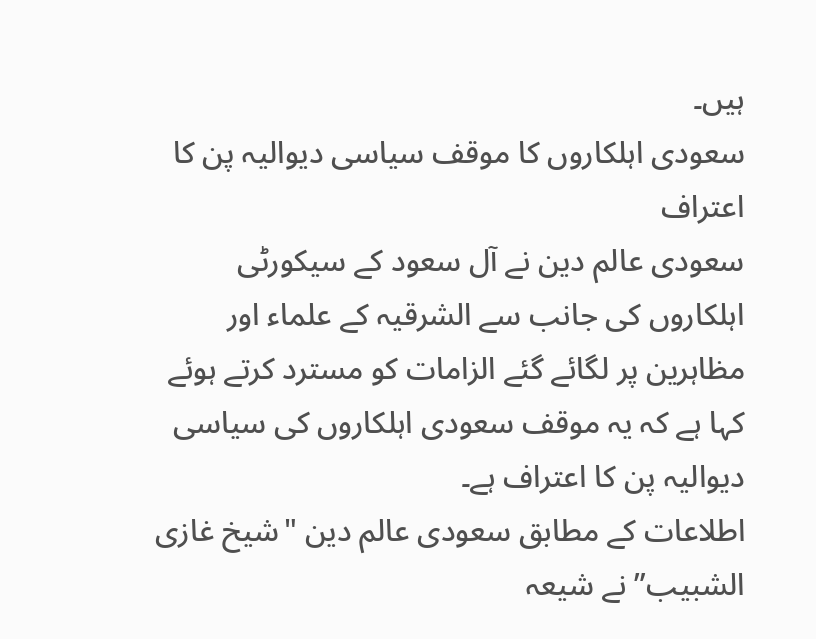ہیں۔
سعودی اہلکاروں کا موقف سیاسی دیوالیہ پن کا اعتراف
سعودی عالم دین نے آل سعود کے سیکورٹی اہلکاروں کی جانب سے الشرقیہ کے علماء اور مظاہرین پر لگائے گئے الزامات کو مسترد کرتے ہوئے کہا ہے کہ یہ موقف سعودی اہلکاروں کی سیاسی دیوالیہ پن کا اعتراف ہے۔
اطلاعات کے مطابق سعودی عالم دین "شیخ غازی الشبیب” نے شیعہ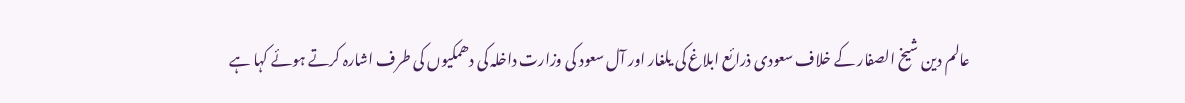عالم دین شیخ الصفار کے خلاف سعودی ذرائع ابلاغ کی یلغار اور آل سعود کی وزارت داخلہ کی دھمکیوں کی طرف اشارہ کرتے ہوئے کہا ہے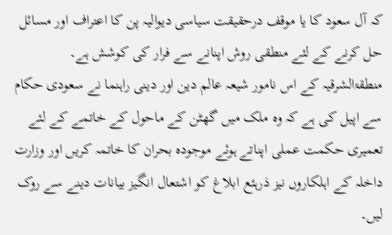کہ آل سعود کا یا موقف درحقیقت سیاسی دیوالیہ پن کا اعتراف اور مسائل حل کرنے کے لئے منطقی روش اپنانے سے فرار کی کوشش ہے۔
منطقۃالشرقیہ کے اس نامور شیعہ عالم دین اور دینی راہنما نے سعودی حکام سے اپیل کی ہے کہ وہ ملک میں گھٹن کے ماحول کے خاتمے کے لئے تعمیری حکمت عملی اپناتے ہوئے موجودہ بحران کا خاتمہ کریں اور وزارت داخلہ کے اہلکاروں نیز ذرہئع ابلاغ کو اشتعال انگیز بیانات دینے سے روک لیں۔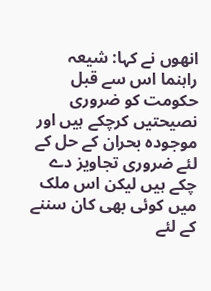انھوں نے کہا: شیعہ راہنما اس سے قبل حکومت کو ضروری نصیحتیں کرچکے ہیں اور موجودہ بحران کے حل کے لئے ضروری تجاویز دے چکے ہیں لیکن اس ملک میں کوئی بھی کان سننے کے لئے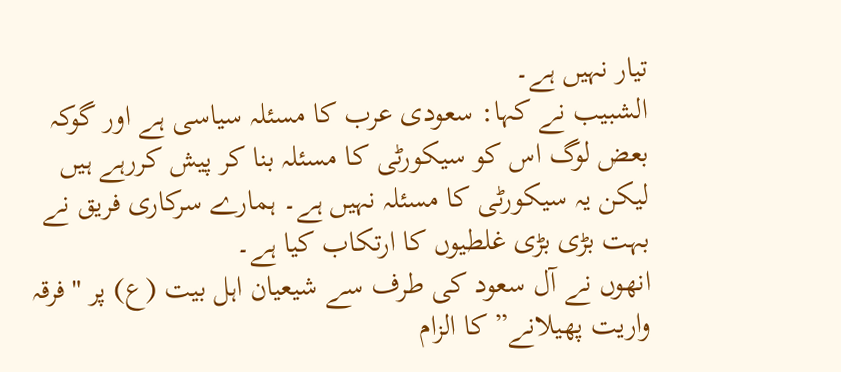تیار نہیں ہے۔
الشبیب نے کہا: سعودی عرب کا مسئلہ سیاسی ہے اور گوکہ بعض لوگ اس کو سیکورٹی کا مسئلہ بنا کر پیش کررہے ہیں لیکن یہ سیکورٹی کا مسئلہ نہيں ہے۔ ہمارے سرکاری فریق نے بہت بڑی بڑی غلطیوں کا ارتکاب کیا ہے۔
انھوں نے آل سعود کی طرف سے شیعیان اہل بیت (ع) پر "فرقہ واریت پھیلانے” کا الزام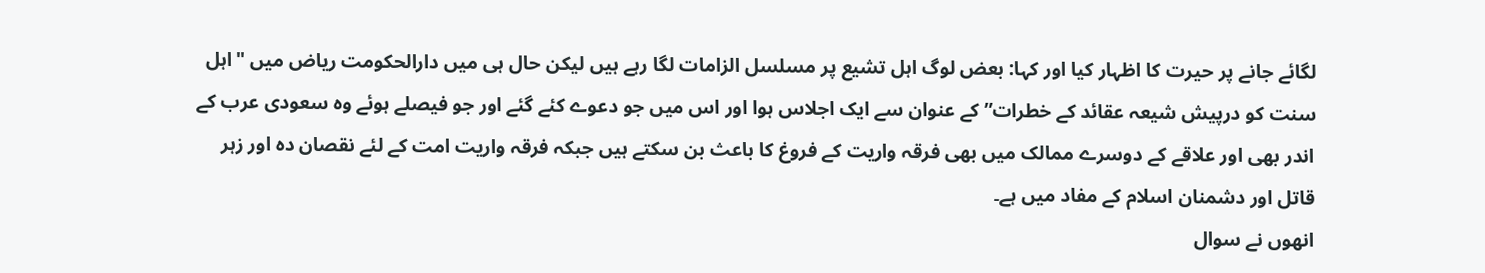لگائے جانے پر حیرت کا اظہار کیا اور کہا: بعض لوگ اہل تشیع پر مسلسل الزامات لگا رہے ہیں لیکن حال ہی میں دارالحکومت ریاض میں "اہل سنت کو درپیش شیعہ عقائد کے خطرات” کے عنوان سے ایک اجلاس ہوا اور اس میں جو دعوے کئے گئے اور جو فیصلے ہوئے وہ سعودی عرب کے اندر بھی اور علاقے کے دوسرے ممالک میں بھی فرقہ واریت کے فروغ کا باعث بن سکتے ہیں جبکہ فرقہ واریت امت کے لئے نقصان دہ اور زہر قاتل اور دشمنان اسلام کے مفاد میں ہے۔
انھوں نے سوال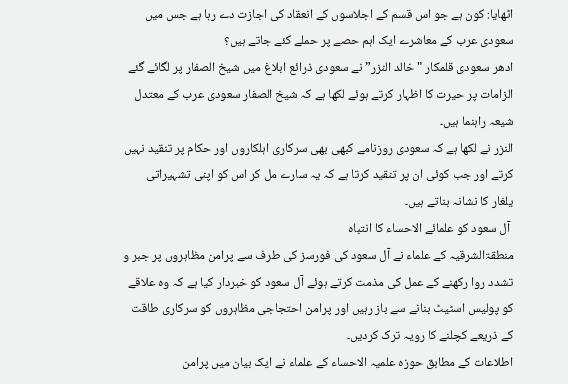اٹھایا: کون ہے جو اس قسم کے اجلاسوں کے انعقاد کی اجازت دے رہا ہے جس میں سعودی عرب کے معاشرے ایک اہم حصے پر حملے کئے جاتے ہیں؟
ادھر سعودی قلمکار "خالد النزر” نے سعودی ذرائع ابلاغ میں شیخ الصفار پر لگائے گئے الزامات پر حیرت کا اظہار کرتے ہوئے لکھا ہے کہ شیخ الصفار سعودی عرب کے معتدل شیعہ راہنما ہیں۔
النزر نے لکھا ہے کہ سعودی روزنامے کبھی بھی سرکاری اہلکاروں اور حکام پر تنقید نہیں کرتے اور جب کوئی ان پر تنقید کرتا ہے کہ یہ سارے مل کر اس کو اپنی تشہیراتی یلغار کا نشانہ بناتے ہیں۔
 آل سعود کو علمائے الاحساء کا انتباہ
منطقۃالشرقیہ کے علماء نے آل سعود کی فورسز کی طرف سے پرامن مظاہروں پر جبر و تشدد روا رکھنے کے عمل کی مذمت کرتے ہوئے آل سعود کو خبردار کیا ہے کہ وہ علاقے کو پولیس اسٹیٹ بنانے سے باز رہیں اور پرامن احتجاجی مظاہروں کو سرکاری طاقت کے ذریعے کچلنے کا رویہ ترک کردیں۔
اطلاعات کے مطابق حوزہ علمیہ الاحساء کے علماء نے ایک بیان میں پرامن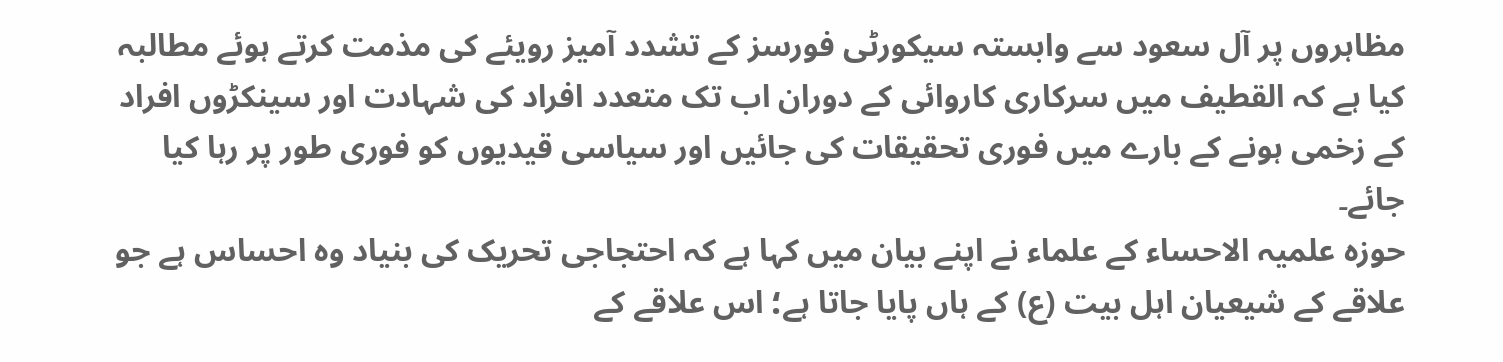مظاہروں پر آل سعود سے وابستہ سیکورٹی فورسز کے تشدد آمیز رویئے کی مذمت کرتے ہوئے مطالبہ کیا ہے کہ القطیف میں سرکاری کاروائی کے دوران اب تک متعدد افراد کی شہادت اور سینکڑوں افراد کے زخمی ہونے کے بارے میں فوری تحقیقات کی جائیں اور سیاسی قیدیوں کو فوری طور پر رہا کیا جائے۔
حوزہ علمیہ الاحساء کے علماء نے اپنے بیان میں کہا ہے کہ احتجاجی تحریک کی بنیاد وہ احساس ہے جو علاقے کے شیعیان اہل بیت (ع) کے ہاں پایا جاتا ہے؛ اس علاقے کے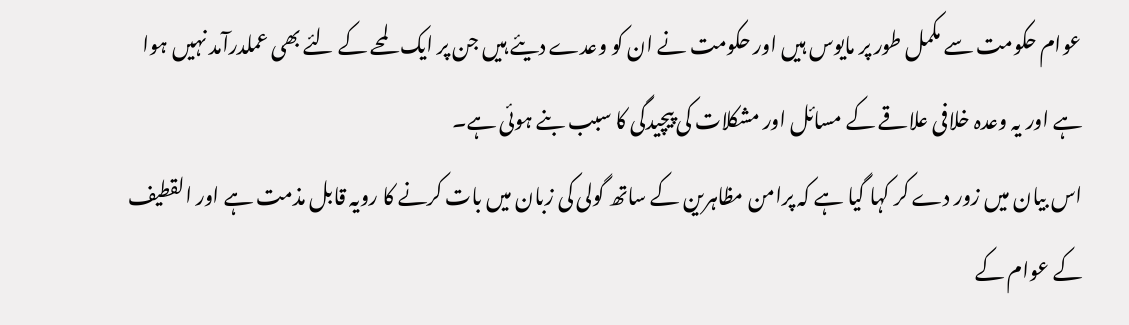عوام حکومت سے مکمل طور پر مایوس ہیں اور حکومت نے ان کو وعدے دیئے ہیں جن پر ایک لمحے کے لئے بھی عملدرآمد نہیں ہوا ہے اور یہ وعدہ خلافی علاقے کے مسائل اور مشکلات کی پیچیدگی کا سبب بنے ہوئی ہے۔
اس بیان میں زور دے کر کہا گیا ہے کہ پرامن مظاہرین کے ساتھ گولی کی زبان میں بات کرنے کا رویہ قابل مذمت ہے اور القطیف کے عوام کے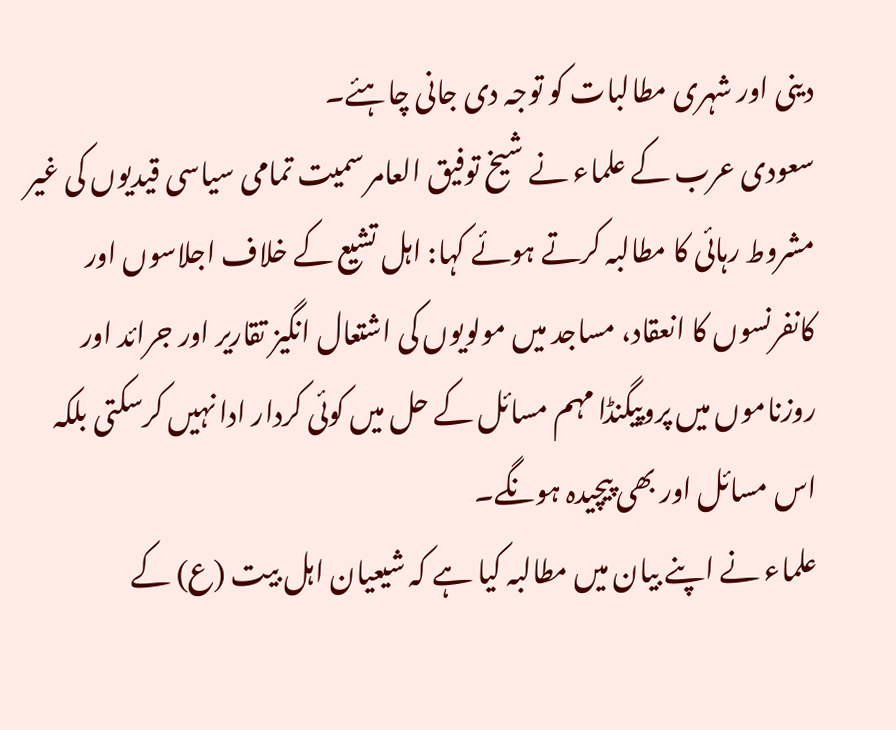دینی اور شہری مطالبات کو توجہ دی جانی چاہئے۔
سعودی عرب کے علماء نے شیخ توفیق العامر سمیت تمامی سیاسی قیدیوں کی غیر مشروط رہائی کا مطالبہ کرتے ہوئے کہا: اہل تشیع کے خلاف اجلاسوں اور کانفرنسوں کا انعقاد، مساجد میں مولویوں کی اشتعال انگیز تقاریر اور جرائد اور روزناموں میں پروپیگنڈا مہم مسائل کے حل میں کوئی کردار ادا نہیں کرسکتی بلکہ اس مسائل اور بھی پیچیدہ ہونگے۔
علماء نے اپنے بیان میں مطالبہ کیا ہے کہ شیعیان اہل بیت (ع) کے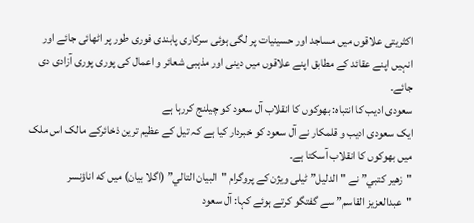اکثریتی علاقوں میں مساجد اور حسینیات پر لگی ہوئی سرکاری پابندی فوری طور پر اٹھائی جائے اور انہیں اپنے عقائد کے مطابق اپنے علاقوں میں دینی اور مذہبی شعائر و اعمال کی پوری پوری آزادی دی جائے۔
سعودی ادیب کا انتباہ: بھوکوں کا انقلاب آل سعود کو چیلنج کررہا ہے
ایک سعودی اديب و قلمکار نے آل سعود کو خبردار کیا ہے کہ تیل کے عظیم ترین ذخائرکے مالک اس ملک میں بھوکوں کا انقلاب آسکتا ہے۔
"زهير كتبي” نے "الدلیل” ٹیلی ويژن کے پروگرام "البيان التالي” (اگلا بیان) میں كه اناؤنسر "عبدالعزيز القاسم” سے گفتگو کرتے ہوئے کہا: آل سعود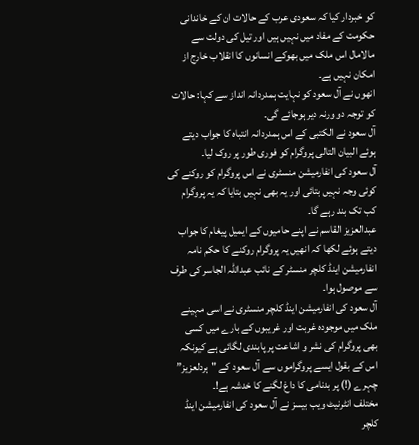کو خبردار کیا کہ سعودی عرب کے حالات ان کے خاندانی حکومت کے مفاد میں نہیں ہیں اور تیل کی دولت سے مالامال اس ملک میں بھوکے انسانوں کا انقلاب خارج از امکان نہيں ہے۔
انھوں نے آل سعود کو نہایت ہمدردانہ انداز سے کہا: حالات کو توجہ دو ورنہ دیر ہوجائے گی۔
آل سعود نے الکتبی کے اس ہمدردانہ انتباہ کا جواب دیتے ہوئے البیان التالی پروگرام کو فوری طور پر روک لیا۔
آل سعود کی انفارمیشن منسٹری نے اس پروگرام کو روکنے کی کوئی وجہ نہیں بتائی اور یہ بھی نہیں بتایا کہ یہ پروگرام کب تک بند رہے گا۔
عبدالعزیز القاسم نے اپنے حامیوں کے ایمیل پیغام کا جواب دیتے ہوئے لکھا کہ انھیں یہ پروگرام روکنے کا حکم نامہ انفارمیشن اینڈ کلچر منسٹر کے نائب عبداللہ الجاسر کی طرف سے موصول ہوا۔
آل سعود کی انفارمیشن اینڈ کلچر منسٹری نے اسی مہینے ملک میں موجودہ غربت اور غریبوں کے بارے میں کسی بھی پروگرام کی نشر و اشاعت پر پابندی لگائی ہے کیونکہ اس کے بقول ایسے پروگراموں سے آل سعود کے "ہردلعزیز” چہرے (!) پر بدنامی کا داغ لگنے کا خدشہ ہے!۔
مختلف انٹرنیٹ ویب بیسز نے آل سعود کی انفارمیشن اینڈ کلچر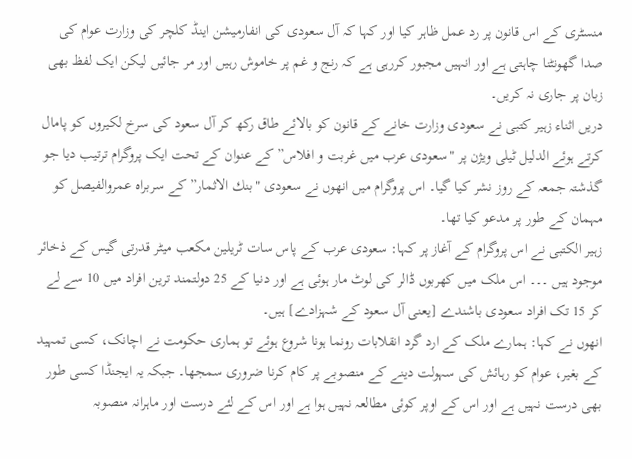منسٹری کے اس قانون پر رد عمل ظاہر کیا اور کہا کہ آل سعودی کی انفارمیشن اینڈ کلچر کی وزارت عوام کی صدا گھونٹنا چاہتی ہے اور انہیں مجبور کررہی ہے کہ رنج و غم پر خاموش رہیں اور مر جائیں لیکن ایک لفظ بھی زبان پر جاری نہ کریں۔
دریں اثناء زہیر کتبی نے سعودی وزارت خانے کے قانون کو بالائے طاق رکھ کر آل سعود کی سرخ لکیروں کو پامال کرتے ہوئے الدلیل ٹیلی ویژن پر "سعودی عرب میں غربت و افلاس” کے عنوان کے تحت ایک پروگرام ترتیب دیا جو گذشتہ جمعہ کے روز نشر کیا گیا۔ اس پروگرام میں انھوں نے سعودی "بنك الاثمار” کے سربراہ عمروالفیصل کو مہمان کے طور پر مدعو کیا تھا۔
زہیر الکتبی نے اس پروگرام کے آغاز پر کہا: سعودی عرب کے پاس سات ٹریلین مکعب میٹر قدرتی گیس کے ذخائر موجود ہیں ۔۔۔ اس ملک میں کھربوں ڈالر کی لوٹ مار ہوئی ہے اور دنیا کے 25 دولتمند ترین افراد میں 10 سے لے کر 15 تک افراد سعودی باشندے [یعنی آل سعود کے شہزادے] ہیں۔
انھوں نے کہا: ہمارے ملک کے ارد گرد انقلابات رونما ہونا شروع ہوئے تو ہماری حکومت نے اچانک، کسی تمہید کے بغیر، عوام کو رہائش کی سہولت دینے کے منصوبے پر کام کرنا ضروری سمجھا۔ جبکہ یہ ایجنڈا کسی طور بھی درست نہیں ہے اور اس کے اوپر کوئی مطالعہ نہیں ہوا ہے اور اس کے لئے درست اور ماہرانہ منصوبہ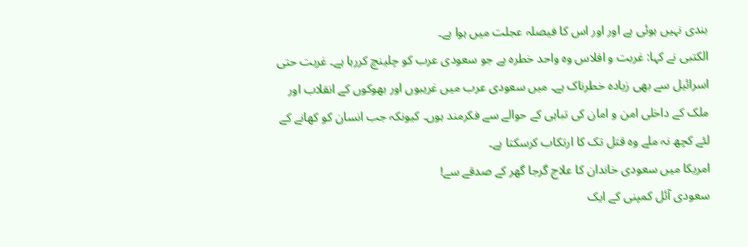بندی نہیں ہوئی ہے اور اور اس کا فیصلہ عجلت میں ہوا ہے۔
الکتبی نے کہا: غربت و افلاس وہ واحد خطرہ ہے جو سعودی عرب کو چلینچ کررہا ہے۔ غربت حتی اسرائیل سے بھی زيادہ خطرناک ہے۔ میں سعودی عرب میں غریبوں اور بھوکوں کے انقلاب اور ملک کے داخلی امن و امان کی تباہی کے حوالے سے فکرمند ہوں۔ کیونکہ جب انسان کو کھانے کے لئے کچھ نہ ملے وہ قتل تک کا ارتکاب کرسکتا ہے۔
امریکا میں سعودی خاندان کا علاج گرجا گھر کے صدقے سے!
سعودی آئل کمپنی کے ایک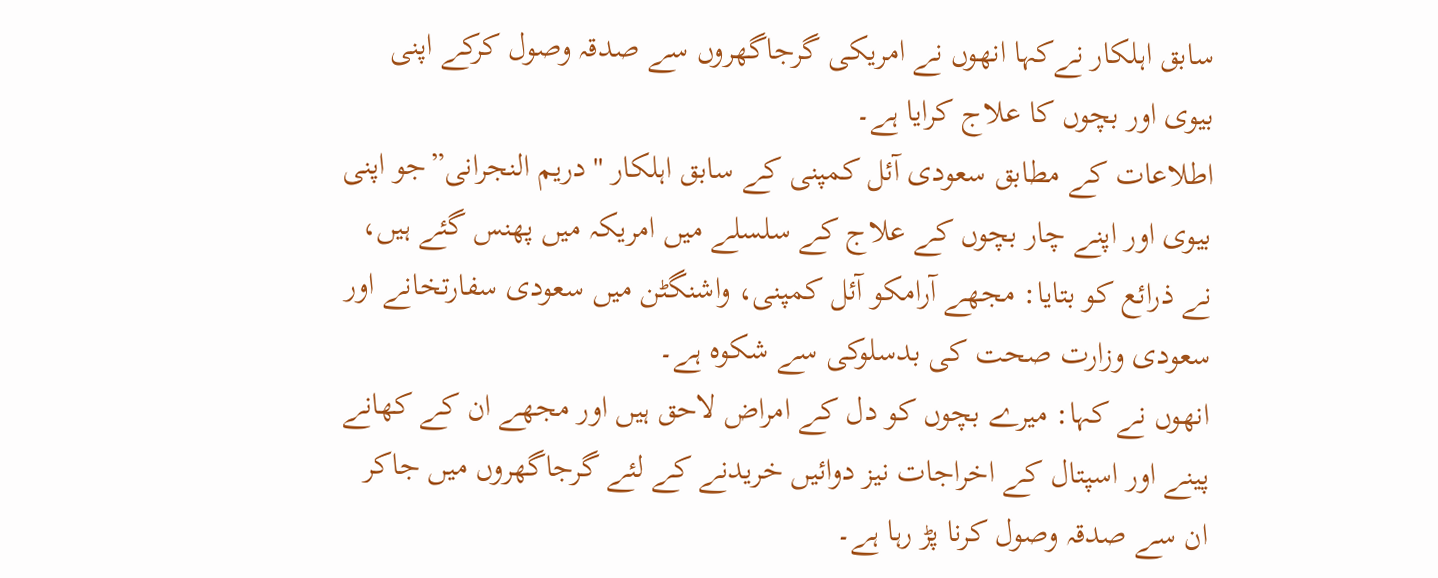سابق اہلکار نےکہا انھوں نے امریکی گرجاگھروں سے صدقہ وصول کرکے اپنی بیوی اور بچوں کا علاج کرایا ہے۔
اطلاعات کے مطابق سعودی آئل کمپنی کے سابق اہلکار "دریم النجرانی”جو اپنی بیوی اور اپنے چار بچوں کے علاج کے سلسلے میں امریکہ میں پھنس گئے ہیں، نے ذرائع کو بتایا: مجھے آرامکو آئل کمپنی، واشنگٹن میں سعودی سفارتخانے اور سعودی وزارت صحت کی بدسلوکی سے شکوہ ہے۔
انھوں نے کہا: میرے بچوں کو دل کے امراض لاحق ہیں اور مجھے ان کے کھانے پینے اور اسپتال کے اخراجات نیز دوائیں خریدنے کے لئے گرجاگھروں میں جاکر ان سے صدقہ وصول کرنا پڑ رہا ہے۔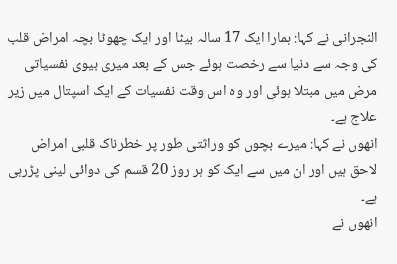النجرانی نے کہا: ہمارا ایک 17 سالہ بیٹا اور ایک چھوٹا بچہ امراض قلب کی وجہ سے دنیا سے رخصت ہوئے جس کے بعد میری بیوی نفسیاتی مرض میں مبتلا ہوئی اور وہ اس وقت نفسیات کے ایک اسپتال میں زیر علاج ہے۔
انھوں نے کہا: میرے بچوں کو وراثتی طور پر خطرناک قلبی امراض لاحق ہیں اور ان میں سے ایک کو ہر روز 20 قسم کی دوائی لینی پڑرہی ہے۔
انھوں نے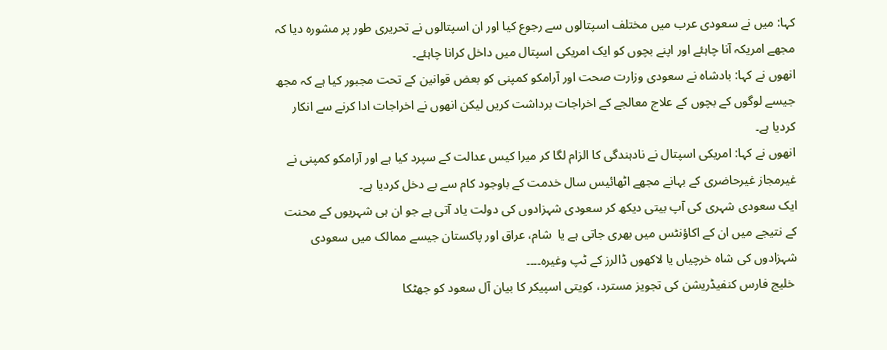کہا: میں نے سعودی عرب میں مختلف اسپتالوں سے رجوع کیا اور ان اسپتالوں نے تحریری طور پر مشورہ دیا کہ مجھے امریکہ آنا چاہئے اور اپنے بچوں کو ایک امریکی اسپتال میں داخل کرانا چاہئے۔
انھوں نے کہا: بادشاہ نے سعودی وزارت صحت اور آرامکو کمپنی کو بعض قوانین کے تحت مجبور کیا ہے کہ مجھ جیسے لوگوں کے بچوں کے علاج معالجے کے اخراجات برداشت کریں لیکن انھوں نے اخراجات ادا کرنے سے انکار کردیا ہے۔
انھوں نے کہا: امریکی اسپتال نے نادہندگی کا الزام لگا کر میرا کیس عدالت کے سپرد کیا ہے اور آرامکو کمپنی نے غیرمجاز غیرحاضری کے بہانے مجھے اٹھائیس سال خدمت کے باوجود کام سے بے دخل کردیا ہے۔
ایک سعودی شہری کی آپ بیتی دیکھ کر سعودی شہزادوں کی دولت یاد آتی ہے جو ان ہی شہریوں کے محنت کے نتیجے میں ان کے اکاؤنٹس میں بھری جاتی ہے یا  شام، عراق اور پاکستان جیسے ممالک میں سعودی شہزادوں کی شاہ خرچیاں یا لاکھوں ڈالرز کے ٹپ وغیرہ۔۔۔۔
 خلیج فارس کنفیڈریشن کی تجویز مسترد، کویتی اسپیکر کا بیان آل سعود کو جھٹکا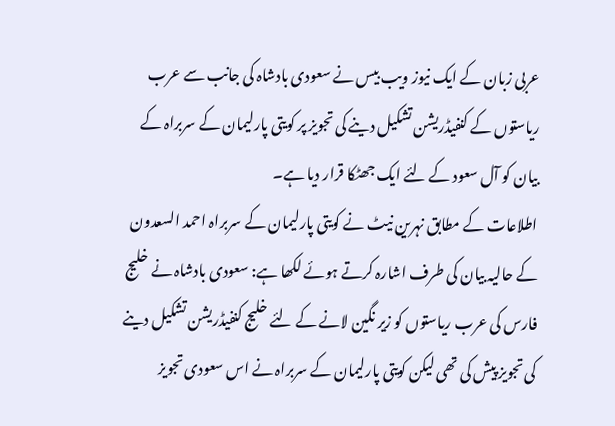عربی زبان کے ایک نیوز ویب بیس نے سعودی بادشاہ کی جانب سے عرب ریاستوں کے کنفیڈریشن تشکیل دینے کی تجویز پر کویتی پارلیمان کے سربراہ کے بیان کو آل سعود کے لئے ایک جھٹکا قرار دیا ہے۔
اطلاعات کے مطابق نہرین نیٹ نے کویتی پارلیمان کے سربراہ احمد السعدون کے حالیہ بیان کی طرف اشارہ کرتے ہوئے لکھا ہے: سعودی بادشاہ نے خلیج فارس کی عرب ریاستوں کو زير نگین لانے کے لئے خلیج کنفیڈریشن تشکیل دینے کی تجویز پیش کی تھی لیکن کویتی پارلیمان کے سربراہ نے اس سعودی تجویز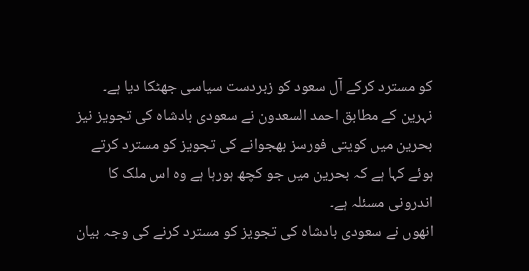کو مسترد کرکے آل سعود کو زبردست سیاسی جھٹکا دیا ہے۔
نہرین کے مطابق احمد السعدون نے سعودی بادشاہ کی تجویز نیز بحرین میں کویتی فورسز بھجوانے کی تجویز کو مسترد کرتے ہوئے کہا ہے کہ بحرین میں جو کچھ ہورہا ہے وہ اس ملک کا اندرونی مسئلہ ہے۔
انھوں نے سعودی بادشاہ کی تجویز کو مسترد کرنے کی وجہ بیان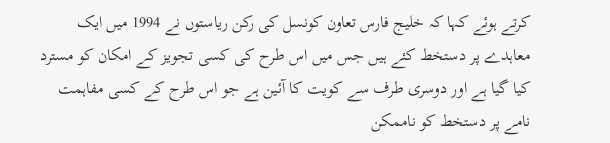کرتے ہوئے کہا کہ خلیج فارس تعاون کونسل کی رکن ریاستوں نے 1994 میں ایک معاہدے پر دستخط کئے ہیں جس میں اس طرح کی کسی تجویز کے امکان کو مسترد کیا گیا ہے اور دوسری طرف سے کویت کا آئین ہے جو اس طرح کے کسی مفاہمت نامے پر دستخط کو ناممکن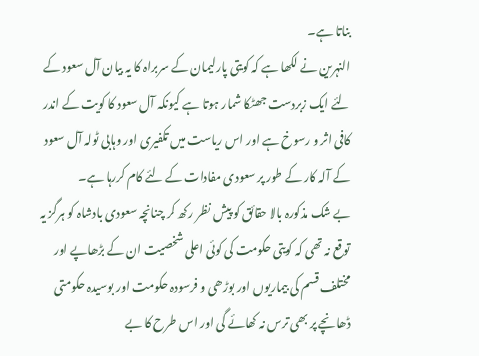بناتا ہے۔
النہرین نے لکھا ہے کہ کویتی پارلیمان کے سربراہ کا یہ بیان آل سعود کے لئے ایک زبردست جھٹکا شمار ہوتا ہے کیونکہ آل سعود کا کویت کے اندر کافی اثر و رسوخ ہے اور اس ریاست میں تکفیری اور وہابی ٹولہ آل سعود کے آلہ کار کے طور پر سعودی مفادات کے لئے کام کررہا ہے۔
بے شک مذکورہ بالا حقائق کو پیش نظر رکھ کر چنانچہ سعودی بادشاہ کو ہرگز یہ توقع نہ تھی کہ کویتی حکومت کی کوئی اعلی شخصیت ان کے بڑھاپے اور مختلف قسم کی بیماریوں اور بوڑھی و فرسودہ حکومت اور بوسیدہ حکومتی ڈھانچے پر بھی ترس نہ کھائے گی اور اس طرح کا بے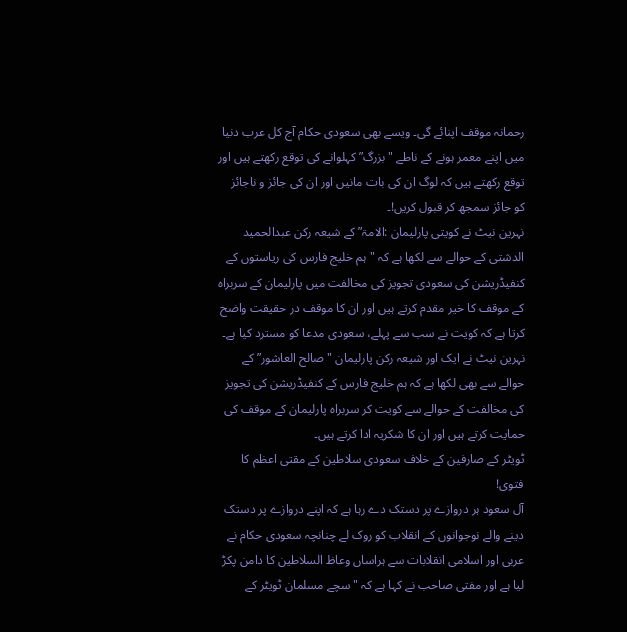رحمانہ موقف اپنائے گی۔ ویسے بھی سعودی حکام آج کل عرب دنیا میں اپنے معمر ہونے کے ناطے "بزرگ” کہلوانے کی توقع رکھتے ہیں اور توقع رکھتے ہیں کہ لوگ ان کی بات مانیں اور ان کی جائز و ناجائز کو جائز سمجھ کر قبول کریں!۔
نہرین نیٹ نے کویتی پارلیمان :الامۃ” کے شیعہ رکن عبدالحمید الدشتی کے حوالے سے لکھا ہے کہ "ہم خلیج فارس کی ریاستوں کے کنفیڈریشن کی سعودی تجویز کی مخالفت میں پارلیمان کے سربراہ کے موقف کا خیر مقدم کرتے ہیں اور ان کا موقف در حقیقت واضح کرتا ہے کہ کویت نے سب سے پہلے، سعودی مدعا کو مسترد کیا ہے۔
نہرین نیٹ نے ایک اور شیعہ رکن پارلیمان "صالح العاشور” کے حوالے سے بھی لکھا ہے کہ ہم خلیج فارس کے کنفیڈریشن کی تجویز کی مخالفت کے حوالے سے کویت کر سربراہ پارلیمان کے موقف کی حمایت کرتے ہیں اور ان کا شکریہ ادا کرتے ہیں۔
ٹویٹر کے صارفین کے خلاف سعودی سلاطین کے مقتی اعظم کا فتوی!
آل سعود ہر دروازے پر دستک دے رہا ہے کہ اپنے دروازے پر دستک دینے والے نوجوانوں کے انقلاب کو روک لے چنانچہ سعودی حکام نے عربی اور اسلامی انقلابات سے ہراساں وعاظ السلاطین کا دامن پکڑ لیا ہے اور مفتی صاحب نے کہا ہے کہ "سچے مسلمان ٹویٹر کے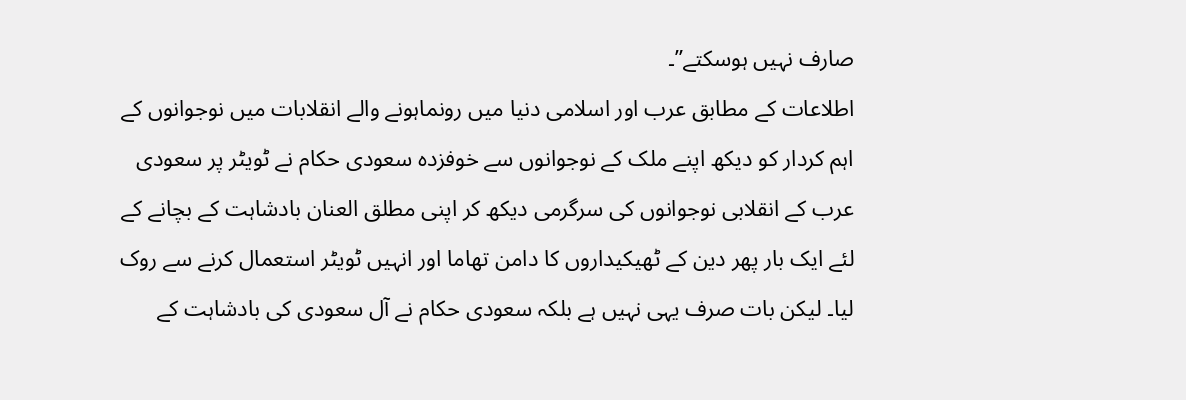صارف نہیں ہوسکتے”۔
اطلاعات کے مطابق عرب اور اسلامی دنیا میں رونماہونے والے انقلابات میں نوجوانوں کے اہم کردار کو دیکھ اپنے ملک کے نوجوانوں سے خوفزدہ سعودی حکام نے ٹویٹر پر سعودی عرب کے انقلابی نوجوانوں کی سرگرمی دیکھ کر اپنی مطلق العنان بادشاہت کے بچانے کے لئے ایک بار پھر دین کے ٹھیکیداروں کا دامن تھاما اور انہیں ٹویٹر استعمال کرنے سے روک لیا۔ لیکن بات صرف یہی نہیں ہے بلکہ سعودی حکام نے آل سعودی کی بادشاہت کے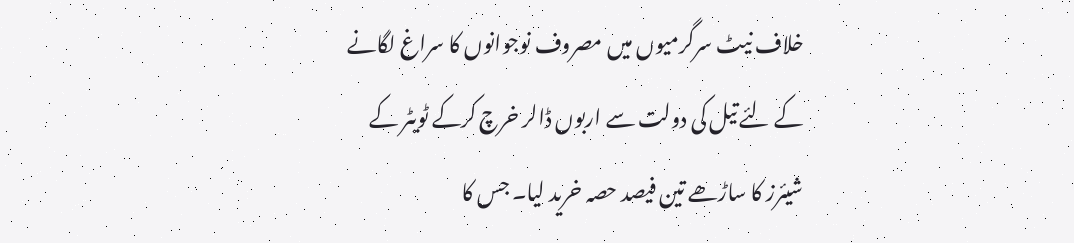خلاف نیٹ سرگرمیوں میں مصروف نوجوانوں کا سراغ لگانے کے لئے تیل کی دولت سے اربوں ڈالر خرچ کرکے ٹویٹر کے شیئرز کا ساڑھے تین فیصد حصہ خرید لیا۔ جس کا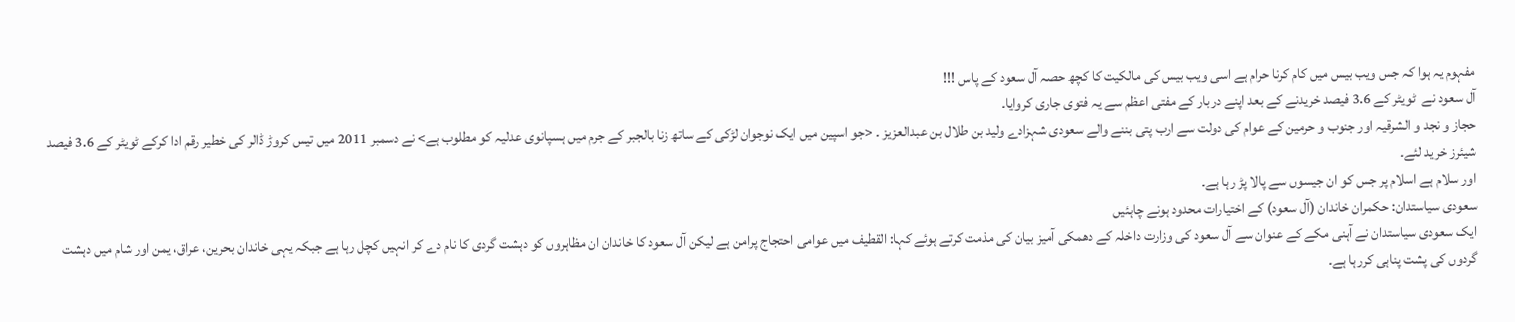مفہوم یہ ہوا کہ جس ویب بیس میں کام کرنا حرام ہے اسی ویب بیس کی مالکیت کا کچھ حصہ آل سعود کے پاس !!!
آل سعود نے  ٹویٹر کے 3.6 فیصد خریدنے کے بعد اپنے دربار کے مفتی اعظم سے یہ فتوی جاری کروایا۔
حجاز و نجد و الشرقیہ اور جنوب و حرمین کے عوام کی دولت سے ارب پتی بننے والے سعودی شہزادے ولید بن طلال بن عبدالعزیز ۔ <جو اسپین میں ایک نوجوان لڑکی کے ساتھ زنا بالجبر کے جرم میں ہسپانوی عدلیہ کو مطلوب ہے> نے دسمبر 2011 میں تیس کروڑ ڈالر کی خطیر رقم ادا کرکے ٹویٹر کے 3.6 فیصد شیئرز خرید لئے۔
اور سلام ہے اسلام پر جس کو ان جیسوں سے پالا پڑ رہا ہے۔
سعودی سیاستدان: حکمران خاندان (آل سعود) کے اختیارات محدود ہونے چاہئیں
ایک سعودی سیاستدان نے آہنی مکے کے عنوان سے آل سعود کی وزارت داخلہ کے دھمکی آمیز بیان کی مذمت کرتے ہوئے کہا: القطیف میں عوامی احتجاج پرامن ہے لیکن آل سعود کا خاندان ان مظاہروں کو دہشت گردی کا نام دے کر انہیں کچل رہا ہے جبکہ یہی خاندان بحرین، عراق، یمن اور شام میں دہشت گردوں کی پشت پناہی کررہا ہے۔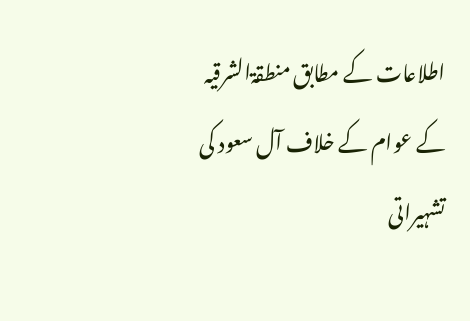اطلاعات کے مطابق منطقۃالشرقیہ کے عوام کے خلاف آل سعود کی تشہیراتی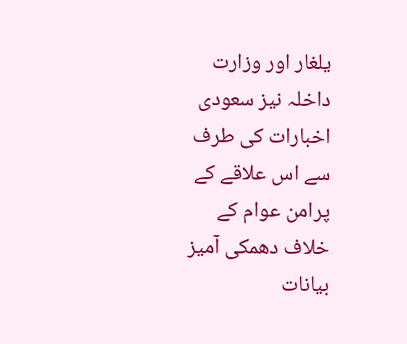یلغار اور وزارت داخلہ نیز سعودی اخبارات کی طرف سے اس علاقے کے پرامن عوام کے خلاف دھمکی آمیز بیانات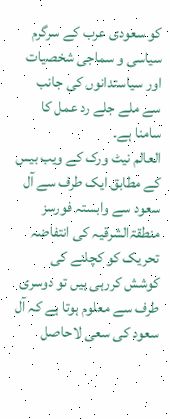کو سعودی عرب کے سرگرم سیاسی و سماجی شخصیات اور سیاستدانوں کی جانب سے ملے جلے رد عمل کا سامنا ہے۔
العالم نیٹ ورک کے ویب بیس کے مطابق ایک طرف سے آل سعود سے وابستہ فورسز منطقۃالشرقیہ کی انتفاضہ تحریک کو کچلنے کی کوشش کررہی ہیں تو دوسری طرف سے معلوم ہوتا ہے کہ آل سعود کی سعی لاحاصل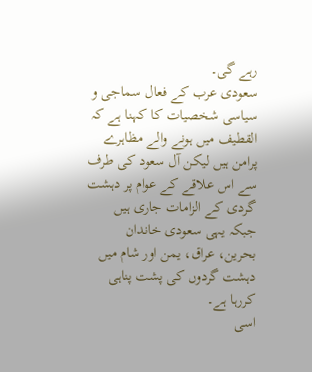رہے گی۔
سعودی عرب کے فعال سماجی و سیاسی شخصیات کا کہنا ہے کہ القطیف میں ہونے والے مظاہرے پرامن ہیں لیکن آل سعود کی طرف سے اس علاقے کے عوام پر دہشت گردی کے الزامات جاری ہیں جبکہ یہی سعودی خاندان بحرین، عراق، یمن اور شام میں دہشت گردوں کی پشت پناہی کررہا ہے۔
اسی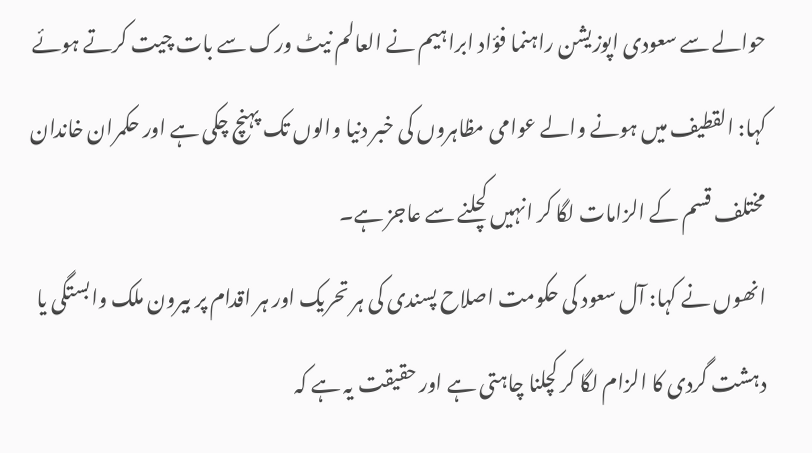حوالے سے سعودی اپوزیشن راہنما فؤاد ابراہیم نے العالم نیٹ ورک سے بات چیت کرتے ہوئے کہا: القطیف میں ہونے والے عوامی مظاہروں کی خبر دنیا والوں تک پہنچ چکی ہے اور حکمران خاندان مختلف قسم کے الزامات لگا کر انہیں کچلنے سے عاجز ہے۔
انھوں نے کہا: آل سعود کی حکومت اصلاح پسندی کی ہر تحریک اور ہر اقدام پر بیرون ملک وابستگی یا دہشت گردی کا الزام لگا کر کچلنا چاہتی ہے اور حقیقت یہ ہے کہ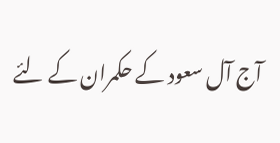آج آل سعود کے حکمران کے لئے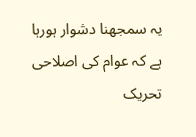یہ سمجھنا دشوار ہورہا ہے کہ عوام کی اصلاحی تحریک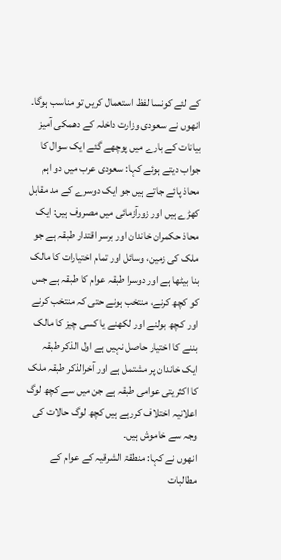کے لئے کونسا لفظ استعمال کریں تو مناسب ہوگا۔
انھوں نے سعودی وزارت داخلہ کے دھمکی آمیز بیانات کے بارے میں پوچھے گئے ایک سوال کا جواب دیتے ہوئے کہا: سعودی عرب میں دو اہم محاذ پائے جاتے ہیں جو ایک دوسرے کے مد مقابل کھڑے ہیں اور زورآزمائی میں مصروف ہیں: ایک محاذ حکمران خاندان اور برسر اقتدار طبقہ ہے جو ملک کی زمین، وسائل اور تمام اختیارات کا مالک بنا بیٹھا ہے اور دوسرا طبقہ عوام کا طبقہ ہے جس کو کچھ کرنے، منتخب ہونے حتی کہ منتخب کرنے اور کـچھ بولنے اور لکھنے یا کسی چیز کا مالک بننے کا اختیار حاصل نہیں ہے اول الذکر طبقہ ایک خاندان پر مشتمل ہے اور آخرالذکر طبقہ ملک کا اکثریتی عوامی طبقہ ہے جن میں سے کچھ لوگ اعلانیہ اختلاف کررہے ہیں کچھ لوگ حالات کی وجہ سے خاموش ہیں۔
انھوں نے کہا: منطقۃ الشرقیہ کے عوام کے مطالبات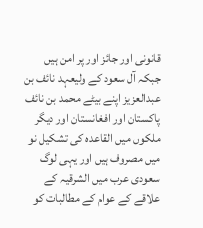قانونی اور جائز اور پر امن ہیں جبکہ آل سعود کے ولیعہد نائف بن عبدالعزیز اپنے بیٹے محمد بن نائف پاکستان اور افغانستان اور دیگر ملکوں میں القاعدہ کی تشکیل نو میں مصروف ہیں اور یہی لوگ سعودی عرب میں الشرقیہ کے علاقے کے عوام کے مطالبات کو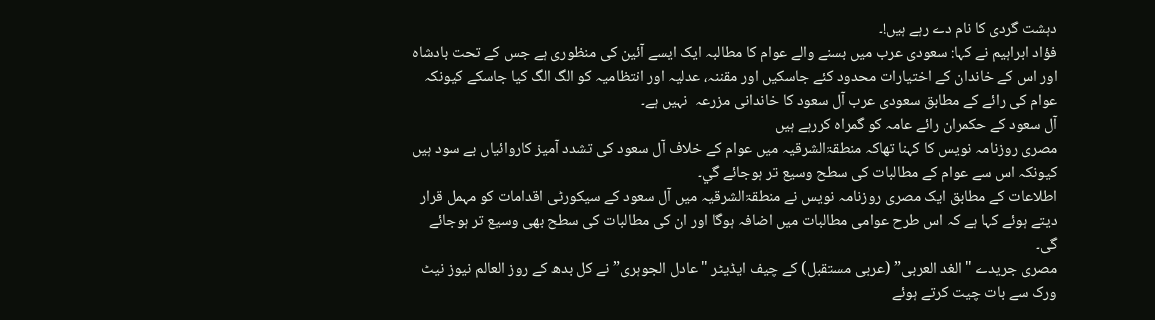دہشت گردی کا نام دے رہے ہیں!۔
فؤاد ابراہیم نے کہا: سعودی عرب میں بسنے والے عوام کا مطالبہ ایک ایسے آئین کی منظوری ہے جس کے تحت بادشاہ اور اس کے خاندان کے اختیارات محدود کئے جاسکیں اور مقننہ، عدلیہ اور انتظامیہ کو الگ الگ کیا جاسکے کیونکہ عوام کی رائے کے مطابق سعودی عرب آل سعود کا خاندانی مزرعہ  نہیں ہے۔
آل سعود کے حکمران رائے عامہ کو گمراہ کررہے ہیں
مصری روزنامہ نویس کا کہنا تھاکہ منطقۃالشرقیہ میں عوام کے خلاف آل سعود کی تشدد آمیز کاروائیاں بے سود ہیں کیونکہ اس سے عوام کے مطالبات کی سطح وسیع تر ہوجائے گي۔
اطلاعات کے مطابق ایک مصری روزنامہ نویس نے منطقۃالشرقیہ میں آل سعود کے سیکورٹی اقدامات کو مہمل قرار دیتے ہوئے کہا ہے کہ اس طرح عوامی مطالبات میں اضافہ ہوگا اور ان کی مطالبات کی سطح بھی وسیع تر ہوجائے گی۔
مصری جریدے "الغد العربی” (عربی مستقبل) کے چیف ایڈیٹر "عادل الجوہری” نے کل بدھ کے روز العالم نیوز نیٹ ورک سے بات چیت کرتے ہوئے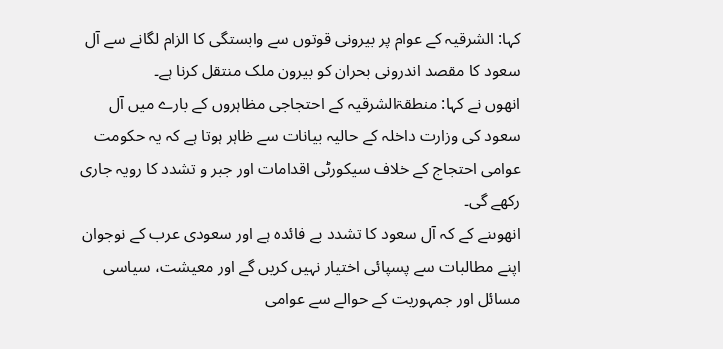کہا: الشرقیہ کے عوام پر بیرونی قوتوں سے وابستگی کا الزام لگانے سے آل سعود کا مقصد اندرونی بحران کو بیرون ملک منتقل کرنا ہے۔
انھوں نے کہا: منطقۃالشرقیہ کے احتجاجی مظاہروں کے بارے میں آل سعود کی وزارت داخلہ کے حالیہ بیانات سے ظاہر ہوتا ہے کہ یہ حکومت عوامی احتجاج کے خلاف سیکورٹی اقدامات اور جبر و تشدد کا رویہ جاری رکھے گی۔
انھوںنے کے کہ آل سعود کا تشدد بے فائدہ ہے اور سعودی عرب کے نوجوان اپنے مطالبات سے پسپائی اختیار نہیں کریں گے اور معیشت، سیاسی مسائل اور جمہوریت کے حوالے سے عوامی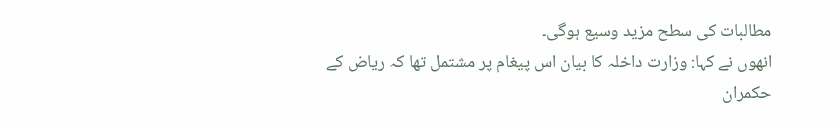مطالبات کی سطح مزید وسیع ہوگی۔
انھوں نے کہا: وزارت داخلہ کا بیان اس پیغام پر مشتمل تھا کہ ریاض کے حکمران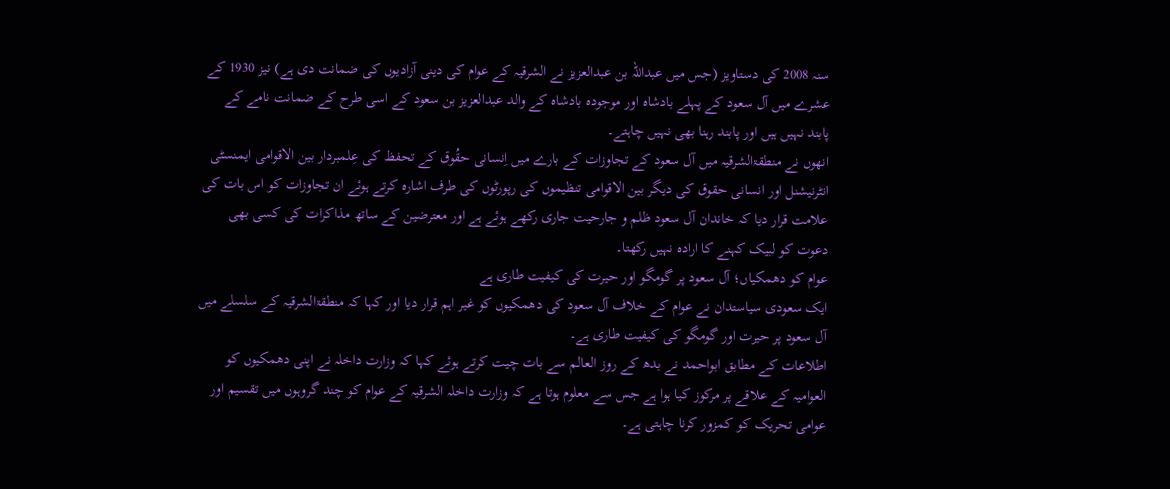سنہ 2008 کی دستاویز (جس میں عبداللہ بن عبدالعزيز نے الشرقیہ کے عوام کی دینی آزادیوں کی ضمانت دی ہے) نیز 1930 کے عشرے میں آل سعود کے پہلے بادشاہ اور موجودہ بادشاہ کے والد عبدالعزیز بن سعود کے اسی طرح کے ضمانت نامے کے پابند نہیں ہیں اور پابند رہنا بھی نہیں چاہتے۔
انھوں نے منطقۃالشرقیہ میں آل سعود کے تجاوزات کے بارے میں اِنسانی حقُوق کے تحفظ کی عِلمبردار بین الاقوامی ایمنسٹی انٹرنیشنل اور انسانی حقوق کی دیگر بین الاقوامی تنظیموں کی رپورٹوں کی طرف اشارہ کرتے ہوئے ان تجاوزات کو اس بات کی علامت قرار دیا کہ خاندان آل سعود ظلم و جارحیت جاری رکھے ہوئے ہے اور معترضین کے ساتھ مذاکرات کی کسی بھی دعوت کو لبیک کہنے کا ارادہ نہیں رکھتا۔
عوام کو دھمکیاں؛ آل سعود پر گومگو اور حیرت کی کیفیت طاری ہے
ایک سعودی سیاستدان نے عوام کے خلاف آل سعود کی دھمکیوں کو غیر اہم قرار دیا اور کہا کہ منطقۃالشرقیہ کے سلسلے میں آل سعود پر حیرت اور گومگو کی کیفیت طاری ہے۔
اطلاعات کے مطابق ابواحمد نے بدھ کے روز العالم سے بات چیت کرتے ہوئے کہا کہ وزارت داخلہ نے اپنی دھمکیوں کو العوامیہ کے علاقے پر مرکوز کیا ہوا ہے جس سے معلوم ہوتا ہے کہ وزارت داخلہ الشرقیہ کے عوام کو چند گروہوں میں تقسیم اور عوامی تحریک کو کمزور کرنا چاہتی ہے۔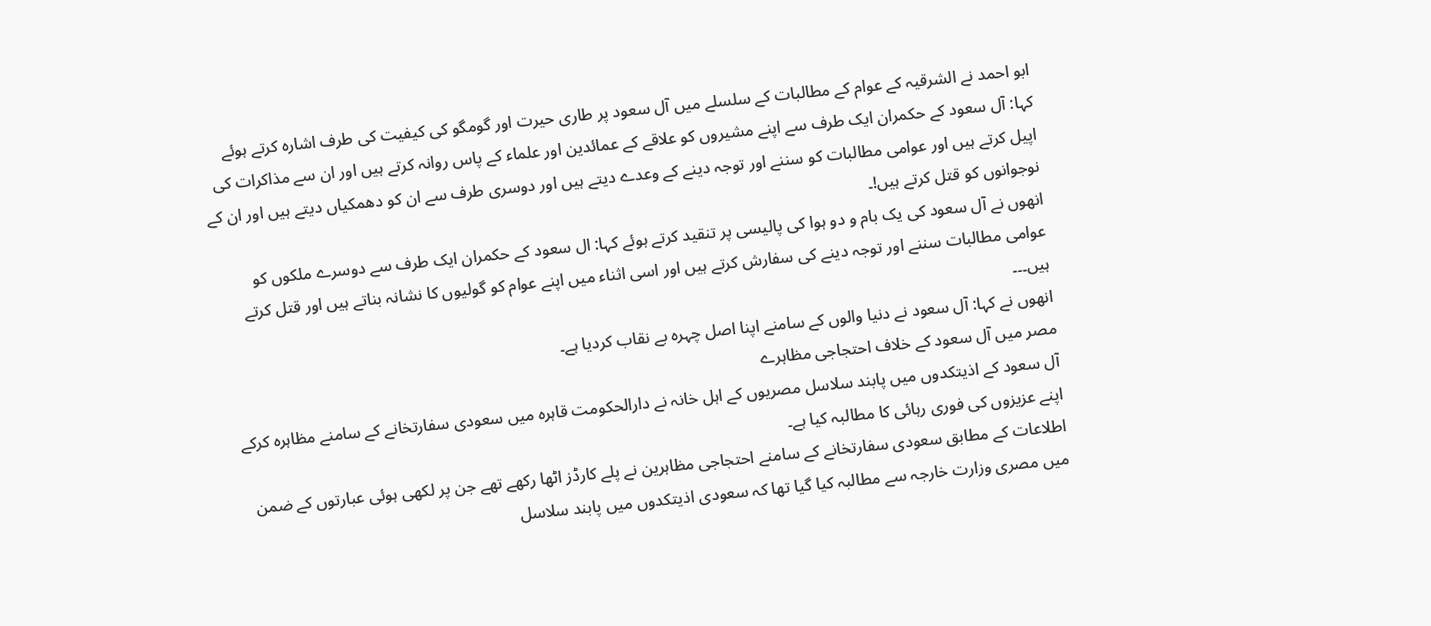ابو احمد نے الشرقیہ کے عوام کے مطالبات کے سلسلے میں آل سعود پر طاری حیرت اور گومگو کی کیفیت کی طرف اشارہ کرتے ہوئے کہا: آل سعود کے حکمران ایک طرف سے اپنے مشیروں کو علاقے کے عمائدین اور علماء کے پاس روانہ کرتے ہیں اور ان سے مذاکرات کی اپیل کرتے ہیں اور عوامی مطالبات کو سننے اور توجہ دینے کے وعدے دیتے ہیں اور دوسری طرف سے ان کو دھمکیاں دیتے ہیں اور ان کے نوجوانوں کو قتل کرتے ہیں!۔
انھوں نے آل سعود کی یک بام و دو ہوا کی پالیسی پر تنقید کرتے ہوئے کہا: ال سعود کے حکمران ایک طرف سے دوسرے ملکوں کو عوامی مطالبات سننے اور توجہ دینے کی سفارش کرتے ہیں اور اسی اثناء میں اپنے عوام کو گولیوں کا نشانہ بناتے ہیں اور قتل کرتے ہیں۔۔۔
انھوں نے کہا: آل سعود نے دنیا والوں کے سامنے اپنا اصل چہرہ بے نقاب کردیا ہے۔
مصر میں آل سعود کے خلاف احتجاجی مظاہرے
آل سعود کے اذیتکدوں میں پابند سلاسل مصریوں کے اہل خانہ نے دارالحکومت قاہرہ میں سعودی سفارتخانے کے سامنے مظاہرہ کرکے اپنے عزیزوں کی فوری رہائی کا مطالبہ کیا ہے۔
اطلاعات کے مطابق سعودی سفارتخانے کے سامنے احتجاجی مظاہرین نے پلے کارڈز اٹھا رکھے تھے جن پر لکھی ہوئی عبارتوں کے ضمن میں مصری وزارت خارجہ سے مطالبہ کیا گیا تھا کہ سعودی اذیتکدوں میں پابند سلاسل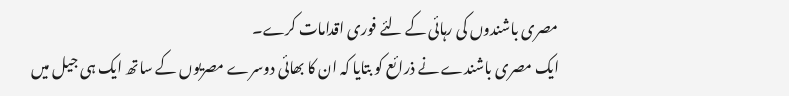مصری باشندوں کی رہائی کے لئے فوری اقدامات کرے۔
ایک مصری باشندے نے ذرائع کو بتایا کہ ان کا بھائی دوسرے مصریوں کے ساتھ ایک ہی جیل میں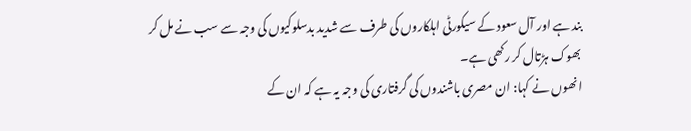بند ہے اور آل سعود کے سیکورٹی اہلکاروں کی طرف سے شدید بدسلوکیوں کی وجہ سے سب نے مل کر بھوک ہڑتال کر رکھی ہے۔
انھوں نے کہا: ان مصری باشندوں کی گرفتاری کی وجہ یہ ہے کہ ان کے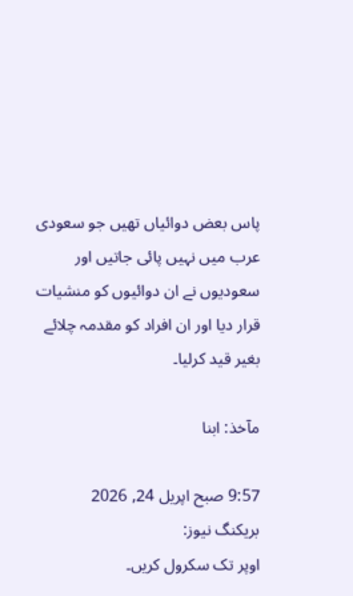پاس بعض دوائیاں تھیں جو سعودی عرب میں نہيں پائی جاتیں اور سعودیوں نے ان دوائیوں کو منشیات قرار دیا اور ان افراد کو مقدمہ چلائے بغیر قید کرلیا۔

مآخذ: ابنا

9:57 صبح اپریل 24, 2026
بریکنگ نیوز:
اوپر تک سکرول کریں۔